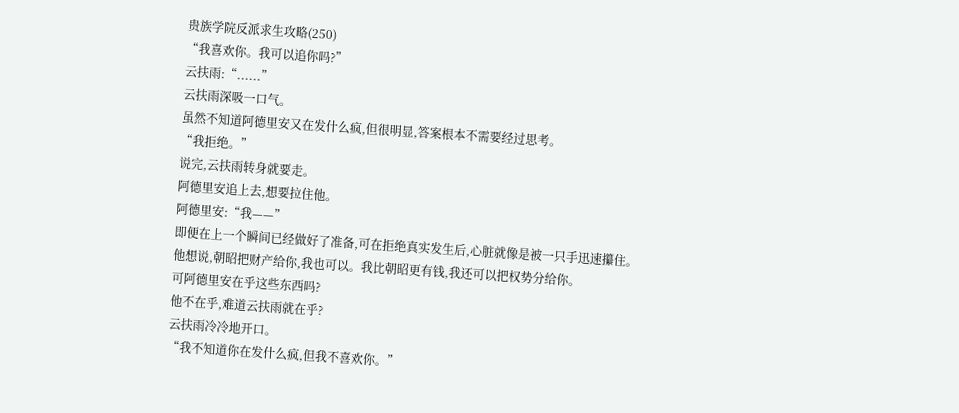贵族学院反派求生攻略(250)
“我喜欢你。我可以追你吗?”
云扶雨:“......”
云扶雨深吸一口气。
虽然不知道阿德里安又在发什么疯,但很明显,答案根本不需要经过思考。
“我拒绝。”
说完,云扶雨转身就要走。
阿德里安追上去,想要拉住他。
阿德里安:“我——”
即便在上一个瞬间已经做好了准备,可在拒绝真实发生后,心脏就像是被一只手迅速攥住。
他想说,朝昭把财产给你,我也可以。我比朝昭更有钱,我还可以把权势分给你。
可阿德里安在乎这些东西吗?
他不在乎,难道云扶雨就在乎?
云扶雨冷冷地开口。
“我不知道你在发什么疯,但我不喜欢你。”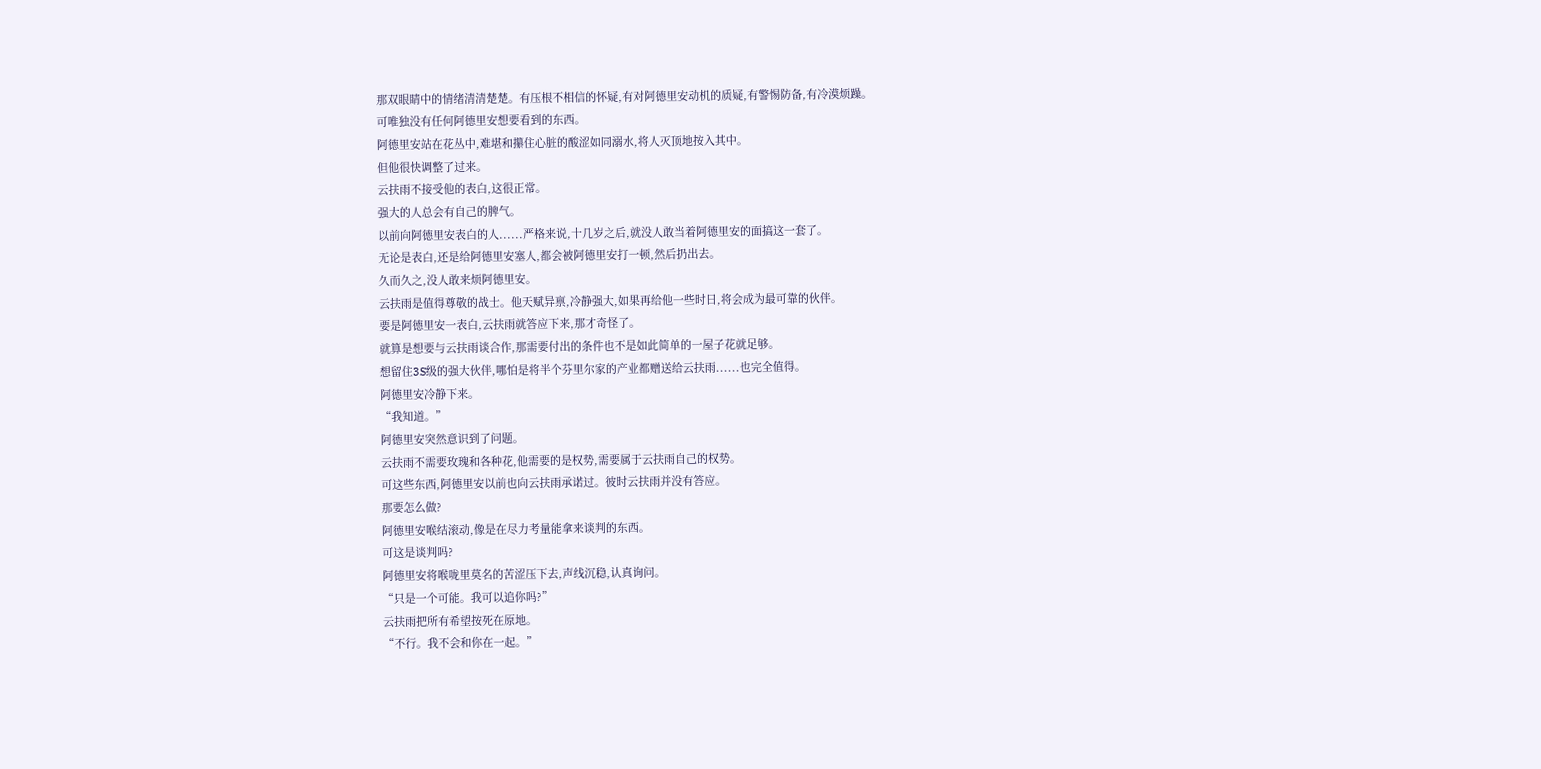那双眼睛中的情绪清清楚楚。有压根不相信的怀疑,有对阿德里安动机的质疑,有警惕防备,有冷漠烦躁。
可唯独没有任何阿德里安想要看到的东西。
阿德里安站在花丛中,难堪和攥住心脏的酸涩如同溺水,将人灭顶地按入其中。
但他很快调整了过来。
云扶雨不接受他的表白,这很正常。
强大的人总会有自己的脾气。
以前向阿德里安表白的人......严格来说,十几岁之后,就没人敢当着阿德里安的面搞这一套了。
无论是表白,还是给阿德里安塞人,都会被阿德里安打一顿,然后扔出去。
久而久之,没人敢来烦阿德里安。
云扶雨是值得尊敬的战士。他天赋异禀,冷静强大,如果再给他一些时日,将会成为最可靠的伙伴。
要是阿德里安一表白,云扶雨就答应下来,那才奇怪了。
就算是想要与云扶雨谈合作,那需要付出的条件也不是如此简单的一屋子花就足够。
想留住3S级的强大伙伴,哪怕是将半个芬里尔家的产业都赠送给云扶雨......也完全值得。
阿德里安冷静下来。
“我知道。”
阿德里安突然意识到了问题。
云扶雨不需要玫瑰和各种花,他需要的是权势,需要属于云扶雨自己的权势。
可这些东西,阿德里安以前也向云扶雨承诺过。彼时云扶雨并没有答应。
那要怎么做?
阿德里安喉结滚动,像是在尽力考量能拿来谈判的东西。
可这是谈判吗?
阿德里安将喉咙里莫名的苦涩压下去,声线沉稳,认真询问。
“只是一个可能。我可以追你吗?”
云扶雨把所有希望按死在原地。
“不行。我不会和你在一起。”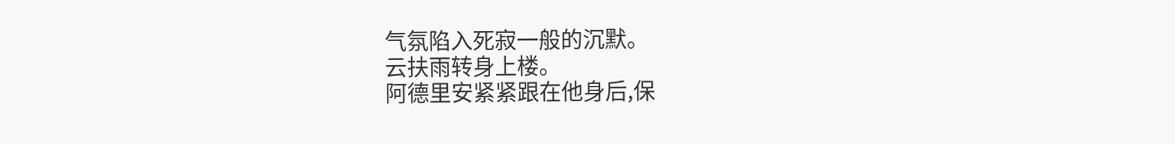气氛陷入死寂一般的沉默。
云扶雨转身上楼。
阿德里安紧紧跟在他身后,保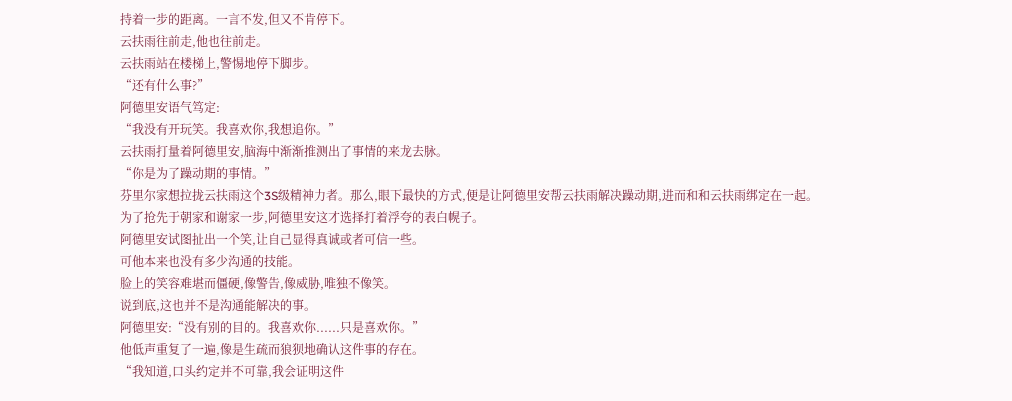持着一步的距离。一言不发,但又不肯停下。
云扶雨往前走,他也往前走。
云扶雨站在楼梯上,警惕地停下脚步。
“还有什么事?”
阿德里安语气笃定:
“我没有开玩笑。我喜欢你,我想追你。”
云扶雨打量着阿德里安,脑海中渐渐推测出了事情的来龙去脉。
“你是为了躁动期的事情。”
芬里尔家想拉拢云扶雨这个3S级精神力者。那么,眼下最快的方式,便是让阿德里安帮云扶雨解决躁动期,进而和和云扶雨绑定在一起。
为了抢先于朝家和谢家一步,阿德里安这才选择打着浮夸的表白幌子。
阿德里安试图扯出一个笑,让自己显得真诚或者可信一些。
可他本来也没有多少沟通的技能。
脸上的笑容难堪而僵硬,像警告,像威胁,唯独不像笑。
说到底,这也并不是沟通能解决的事。
阿德里安:“没有别的目的。我喜欢你......只是喜欢你。”
他低声重复了一遍,像是生疏而狼狈地确认这件事的存在。
“我知道,口头约定并不可靠,我会证明这件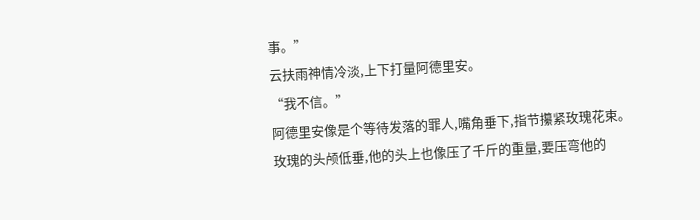事。”
云扶雨神情冷淡,上下打量阿德里安。
“我不信。”
阿德里安像是个等待发落的罪人,嘴角垂下,指节攥紧玫瑰花束。
玫瑰的头颅低垂,他的头上也像压了千斤的重量,要压弯他的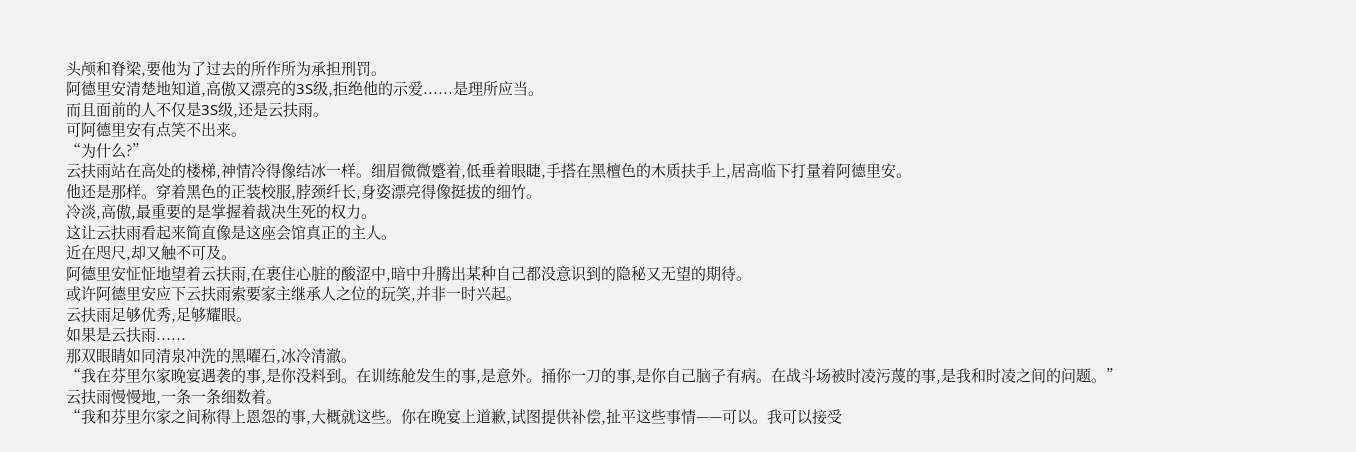头颅和脊梁,要他为了过去的所作所为承担刑罚。
阿德里安清楚地知道,高傲又漂亮的3S级,拒绝他的示爱......是理所应当。
而且面前的人不仅是3S级,还是云扶雨。
可阿德里安有点笑不出来。
“为什么?”
云扶雨站在高处的楼梯,神情冷得像结冰一样。细眉微微蹙着,低垂着眼睫,手搭在黑檀色的木质扶手上,居高临下打量着阿德里安。
他还是那样。穿着黑色的正装校服,脖颈纤长,身姿漂亮得像挺拔的细竹。
冷淡,高傲,最重要的是掌握着裁决生死的权力。
这让云扶雨看起来简直像是这座会馆真正的主人。
近在咫尺,却又触不可及。
阿德里安怔怔地望着云扶雨,在裹住心脏的酸涩中,暗中升腾出某种自己都没意识到的隐秘又无望的期待。
或许阿德里安应下云扶雨索要家主继承人之位的玩笑,并非一时兴起。
云扶雨足够优秀,足够耀眼。
如果是云扶雨......
那双眼睛如同清泉冲洗的黑曜石,冰冷清澈。
“我在芬里尔家晚宴遇袭的事,是你没料到。在训练舱发生的事,是意外。捅你一刀的事,是你自己脑子有病。在战斗场被时凌污蔑的事,是我和时凌之间的问题。”
云扶雨慢慢地,一条一条细数着。
“我和芬里尔家之间称得上恩怨的事,大概就这些。你在晚宴上道歉,试图提供补偿,扯平这些事情——可以。我可以接受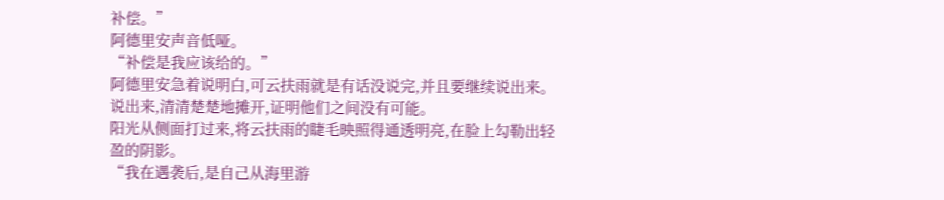补偿。”
阿德里安声音低哑。
“补偿是我应该给的。”
阿德里安急着说明白,可云扶雨就是有话没说完,并且要继续说出来。
说出来,清清楚楚地摊开,证明他们之间没有可能。
阳光从侧面打过来,将云扶雨的睫毛映照得通透明亮,在脸上勾勒出轻盈的阴影。
“我在遇袭后,是自己从海里游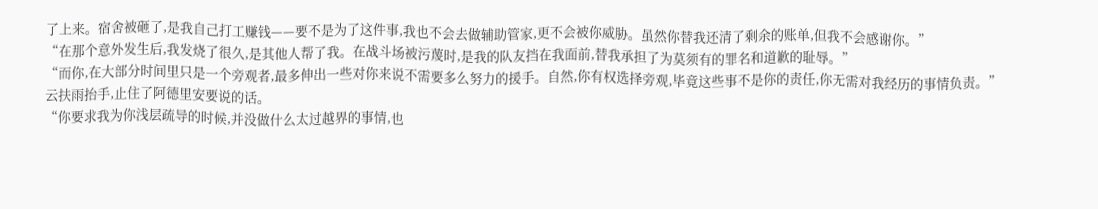了上来。宿舍被砸了,是我自己打工赚钱——要不是为了这件事,我也不会去做辅助管家,更不会被你威胁。虽然你替我还清了剩余的账单,但我不会感谢你。”
“在那个意外发生后,我发烧了很久,是其他人帮了我。在战斗场被污蔑时,是我的队友挡在我面前,替我承担了为莫须有的罪名和道歉的耻辱。”
“而你,在大部分时间里只是一个旁观者,最多伸出一些对你来说不需要多么努力的援手。自然,你有权选择旁观,毕竟这些事不是你的责任,你无需对我经历的事情负责。”
云扶雨抬手,止住了阿德里安要说的话。
“你要求我为你浅层疏导的时候,并没做什么太过越界的事情,也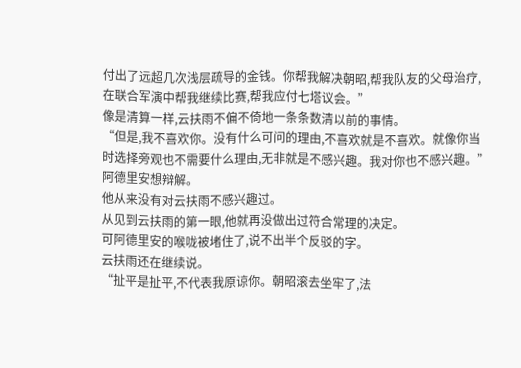付出了远超几次浅层疏导的金钱。你帮我解决朝昭,帮我队友的父母治疗,在联合军演中帮我继续比赛,帮我应付七塔议会。”
像是清算一样,云扶雨不偏不倚地一条条数清以前的事情。
“但是,我不喜欢你。没有什么可问的理由,不喜欢就是不喜欢。就像你当时选择旁观也不需要什么理由,无非就是不感兴趣。我对你也不感兴趣。”
阿德里安想辩解。
他从来没有对云扶雨不感兴趣过。
从见到云扶雨的第一眼,他就再没做出过符合常理的决定。
可阿德里安的喉咙被堵住了,说不出半个反驳的字。
云扶雨还在继续说。
“扯平是扯平,不代表我原谅你。朝昭滚去坐牢了,法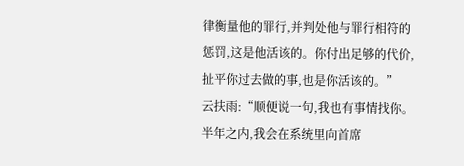律衡量他的罪行,并判处他与罪行相符的惩罚,这是他活该的。你付出足够的代价,扯平你过去做的事,也是你活该的。”
云扶雨:“顺便说一句,我也有事情找你。半年之内,我会在系统里向首席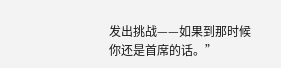发出挑战——如果到那时候你还是首席的话。”